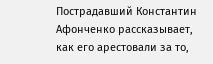Пострадавший Константин Афонченко рассказывает, как его арестовали за то,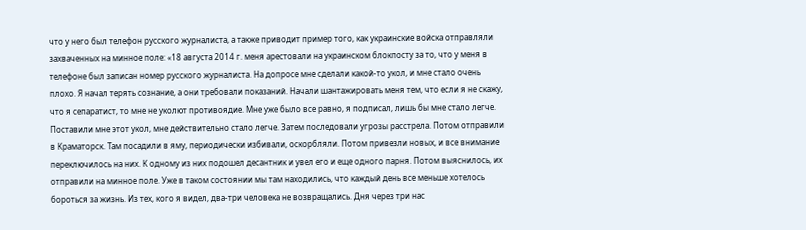что у него был телефон русского журналиста, а также приводит пример того, как украинские войска отправляли захваченных на минное поле: «18 августа 2014 г. меня арестовали на украинском блокпосту за то, что у меня в телефоне был записан номер русского журналиста. На допросе мне сделали какой-то укол, и мне стало очень плохо. Я начал терять сознание, а они требовали показаний. Начали шантажировать меня тем, что если я не скажу, что я сепаратист, то мне не уколют противоядие. Мне уже было все равно, я подписал, лишь бы мне стало легче. Поставили мне этот укол, мне действительно стало легче. Затем последовали угрозы расстрела. Потом отправили в Краматорск. Там посадили в яму, периодически избивали, оскорбляли. Потом привезли новых, и все внимание переключилось на них. К одному из них подошел десантник и увел его и еще одного парня. Потом выяснилось, их отправили на минное поле. Уже в таком состоянии мы там находились, что каждый день все меньше хотелось бороться за жизнь. Из тех, кого я видел, два-три человека не возвращались. Дня через три нас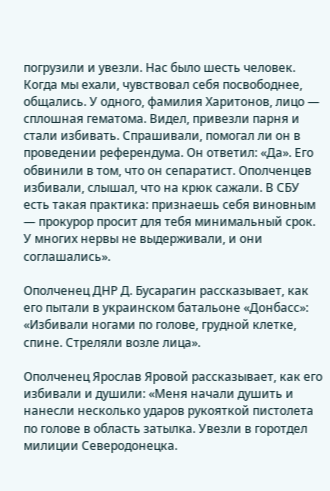погрузили и увезли. Нас было шесть человек. Когда мы ехали, чувствовал себя посвободнее, общались. У одного, фамилия Харитонов, лицо — сплошная гематома. Видел, привезли парня и стали избивать. Спрашивали, помогал ли он в проведении референдума. Он ответил: «Да». Его обвинили в том, что он сепаратист. Ополченцев избивали, слышал, что на крюк сажали. В СБУ есть такая практика: признаешь себя виновным — прокурор просит для тебя минимальный срок. У многих нервы не выдерживали, и они соглашались».

Ополченец ДНР Д. Бусарагин рассказывает, как его пытали в украинском батальоне «Донбасс»: «Избивали ногами по голове, грудной клетке, спине. Стреляли возле лица».

Ополченец Ярослав Яровой рассказывает, как его избивали и душили: «Меня начали душить и нанесли несколько ударов рукояткой пистолета по голове в область затылка. Увезли в горотдел милиции Северодонецка.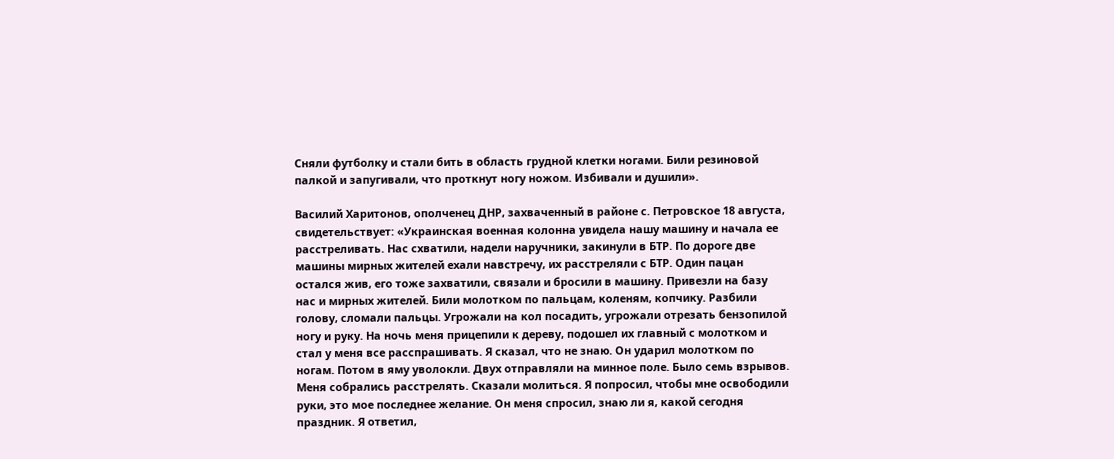Сняли футболку и стали бить в область грудной клетки ногами. Били резиновой палкой и запугивали, что проткнут ногу ножом. Избивали и душили».

Василий Харитонов, ополченец ДНР, захваченный в районе с. Петровское 18 августа, свидетельствует: «Украинская военная колонна увидела нашу машину и начала ее расстреливать. Нас схватили, надели наручники, закинули в БТР. По дороге две машины мирных жителей ехали навстречу, их расстреляли с БТР. Один пацан остался жив, его тоже захватили, связали и бросили в машину. Привезли на базу нас и мирных жителей. Били молотком по пальцам, коленям, копчику. Разбили голову, сломали пальцы. Угрожали на кол посадить, угрожали отрезать бензопилой ногу и руку. На ночь меня прицепили к дереву, подошел их главный с молотком и стал у меня все расспрашивать. Я сказал, что не знаю. Он ударил молотком по ногам. Потом в яму уволокли. Двух отправляли на минное поле. Было семь взрывов. Меня собрались расстрелять. Сказали молиться. Я попросил, чтобы мне освободили руки, это мое последнее желание. Он меня спросил, знаю ли я, какой сегодня праздник. Я ответил,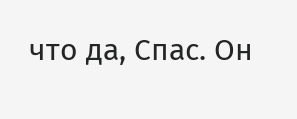что да, Спас. Он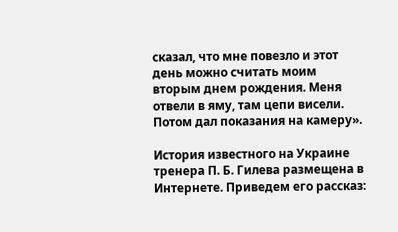сказал, что мне повезло и этот день можно считать моим вторым днем рождения. Меня отвели в яму, там цепи висели. Потом дал показания на камеру».

История известного на Украине тренера П. Б. Гилева размещена в Интернете. Приведем его рассказ: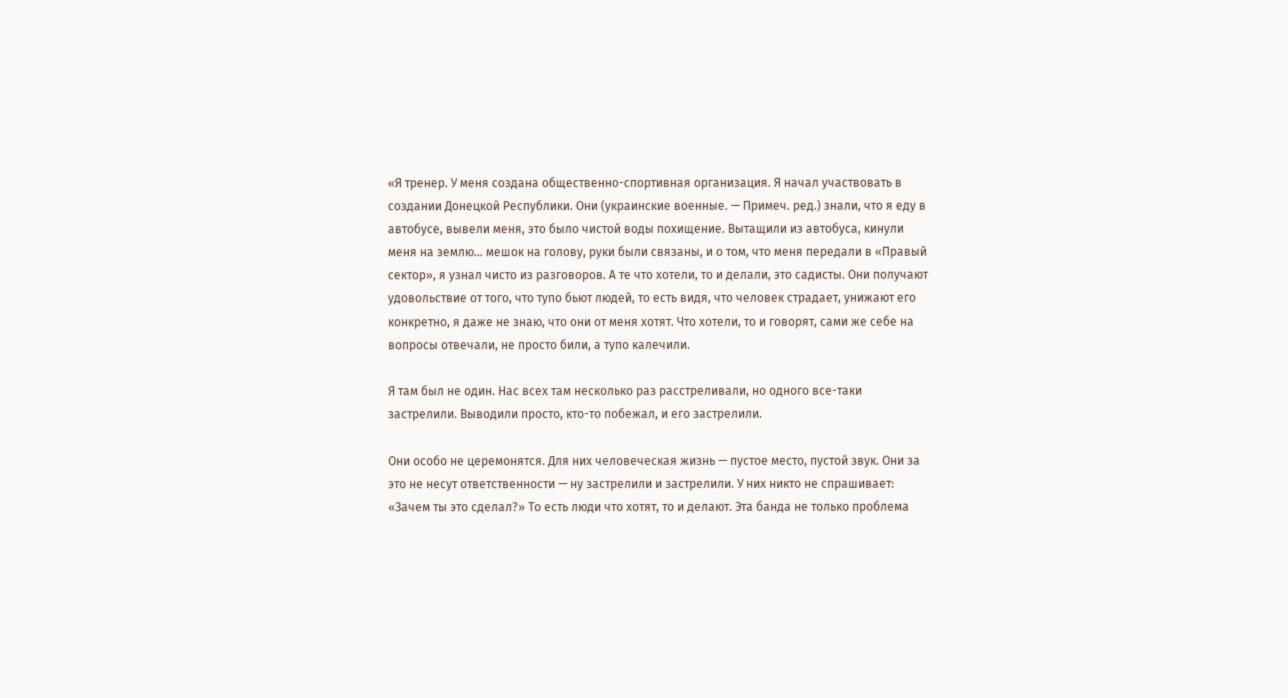«Я тренер. У меня создана общественно-спортивная организация. Я начал участвовать в создании Донецкой Республики. Они (украинские военные. — Примеч. ред.) знали, что я еду в автобусе, вывели меня, это было чистой воды похищение. Вытащили из автобуса, кинули меня на землю… мешок на голову, руки были связаны, и о том, что меня передали в «Правый сектор», я узнал чисто из разговоров. А те что хотели, то и делали, это садисты. Они получают удовольствие от того, что тупо бьют людей, то есть видя, что человек страдает, унижают его конкретно, я даже не знаю, что они от меня хотят. Что хотели, то и говорят, сами же себе на вопросы отвечали, не просто били, а тупо калечили.

Я там был не один. Нас всех там несколько раз расстреливали, но одного все-таки застрелили. Выводили просто, кто-то побежал, и его застрелили.

Они особо не церемонятся. Для них человеческая жизнь — пустое место, пустой звук. Они за это не несут ответственности — ну застрелили и застрелили. У них никто не спрашивает: «Зачем ты это сделал?» То есть люди что хотят, то и делают. Эта банда не только проблема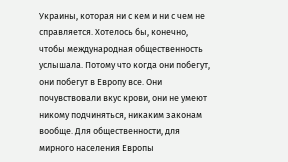Украины, которая ни с кем и ни с чем не справляется. Хотелось бы, конечно, чтобы международная общественность услышала. Потому что когда они побегут, они побегут в Европу все. Они почувствовали вкус крови, они не умеют никому подчиняться, никаким законам вообще. Для общественности, для мирного населения Европы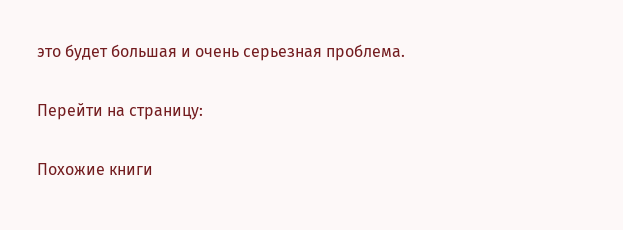это будет большая и очень серьезная проблема.

Перейти на страницу:

Похожие книги